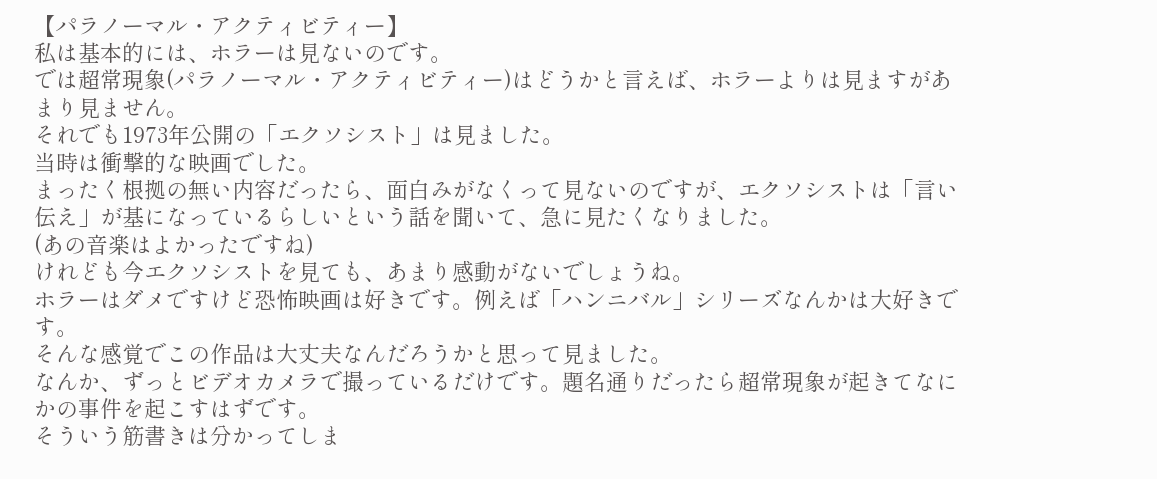【パラノーマル・アクティビティー】
私は基本的には、ホラーは見ないのです。
では超常現象(パラノーマル・アクティビティー)はどうかと言えば、ホラーよりは見ますがあまり見ません。
それでも1973年公開の「エクソシスト」は見ました。
当時は衝撃的な映画でした。
まったく根拠の無い内容だったら、面白みがなくって見ないのですが、エクソシストは「言い伝え」が基になっているらしいという話を聞いて、急に見たくなりました。
(あの音楽はよかったですね)
けれども今エクソシストを見ても、あまり感動がないでしょうね。
ホラーはダメですけど恐怖映画は好きです。例えば「ハンニバル」シリーズなんかは大好きです。
そんな感覚でこの作品は大丈夫なんだろうかと思って見ました。
なんか、ずっとビデオカメラで撮っているだけです。題名通りだったら超常現象が起きてなにかの事件を起こすはずです。
そういう筋書きは分かってしま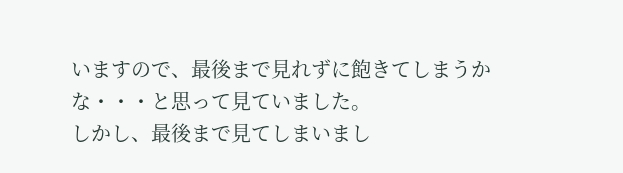いますので、最後まで見れずに飽きてしまうかな・・・と思って見ていました。
しかし、最後まで見てしまいまし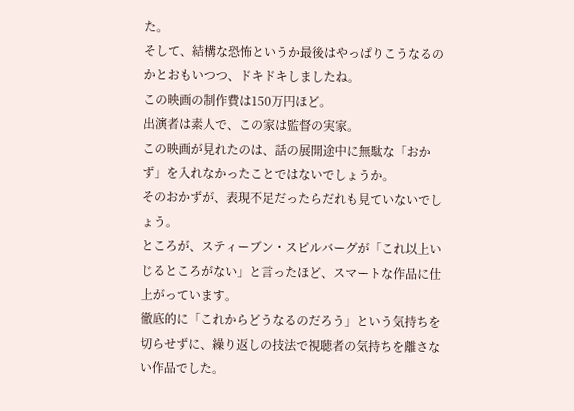た。
そして、結構な恐怖というか最後はやっぱりこうなるのかとおもいつつ、ドキドキしましたね。
この映画の制作費は150万円ほど。
出演者は素人で、この家は監督の実家。
この映画が見れたのは、話の展開途中に無駄な「おかず」を入れなかったことではないでしょうか。
そのおかずが、表現不足だったらだれも見ていないでしょう。
ところが、スティーブン・スピルバーグが「これ以上いじるところがない」と言ったほど、スマートな作品に仕上がっています。
徹底的に「これからどうなるのだろう」という気持ちを切らせずに、繰り返しの技法で視聴者の気持ちを離さない作品でした。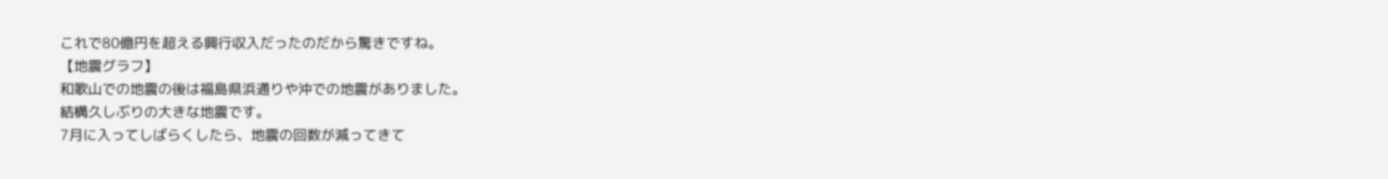これで80億円を超える興行収入だったのだから驚きですね。
【地震グラフ】
和歌山での地震の後は福島県浜通りや沖での地震がありました。
結構久しぶりの大きな地震です。
7月に入ってしばらくしたら、地震の回数が減ってきて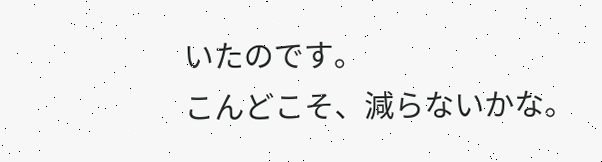いたのです。
こんどこそ、減らないかな。